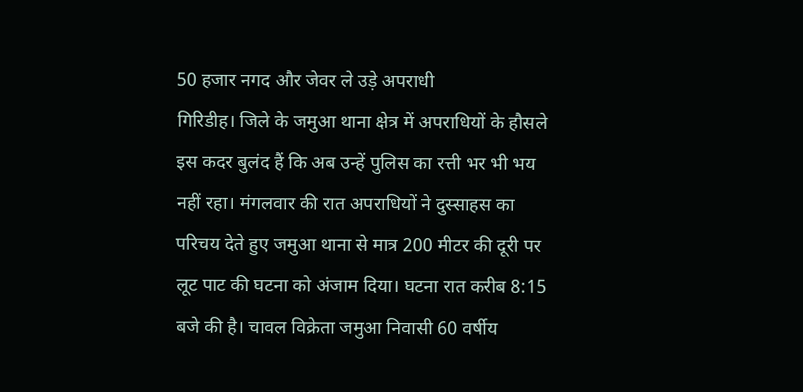50 हजार नगद और जेवर ले उड़े अपराधी
गिरिडीह। जिले के जमुआ थाना क्षेत्र में अपराधियों के हौसले इस कदर बुलंद हैं कि अब उन्हें पुलिस का रत्ती भर भी भय नहीं रहा। मंगलवार की रात अपराधियों ने दुस्साहस का परिचय देते हुए जमुआ थाना से मात्र 200 मीटर की दूरी पर लूट पाट की घटना को अंजाम दिया। घटना रात करीब 8:15 बजे की है। चावल विक्रेता जमुआ निवासी 60 वर्षीय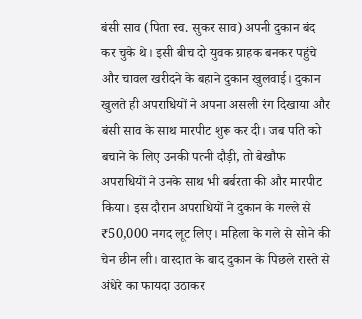बंसी साव (पिता स्व. सुकर साव) अपनी दुकान बंद कर चुके थे। इसी बीच दो युवक ग्राहक बनकर पहुंचे और चावल खरीदने के बहाने दुकान खुलवाई। दुकान खुलते ही अपराधियों ने अपना असली रंग दिखाया और बंसी साव के साथ मारपीट शुरू कर दी। जब पति को बचाने के लिए उनकी पत्नी दौड़ी, तो बेखौफ अपराधियों ने उनके साथ भी बर्बरता की और मारपीट किया। इस दौरान अपराधियों ने दुकान के गल्ले से ₹50,000 नगद लूट लिए। महिला के गले से सोने की चेन छीन ली। वारदात के बाद दुकान के पिछले रास्ते से अंधेरे का फायदा उठाकर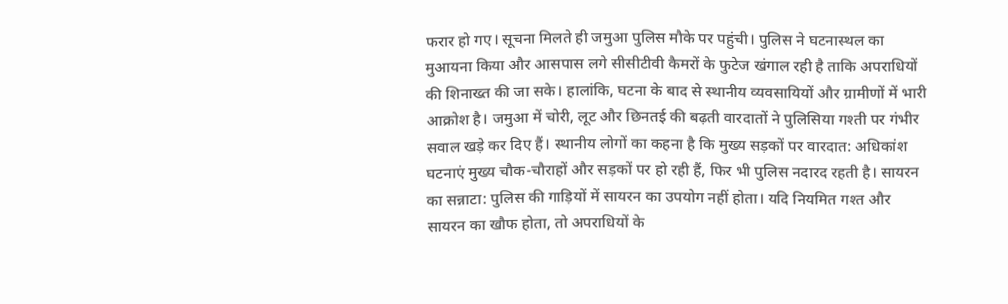फरार हो गए। सूचना मिलते ही जमुआ पुलिस मौके पर पहुंची। पुलिस ने घटनास्थल का मुआयना किया और आसपास लगे सीसीटीवी कैमरों के फुटेज खंगाल रही है ताकि अपराधियों की शिनाख्त की जा सके। हालांकि, घटना के बाद से स्थानीय व्यवसायियों और ग्रामीणों में भारी आक्रोश है। जमुआ में चोरी, लूट और छिनतई की बढ़ती वारदातों ने पुलिसिया गश्ती पर गंभीर सवाल खड़े कर दिए हैं। स्थानीय लोगों का कहना है कि मुख्य सड़कों पर वारदात: अधिकांश घटनाएं मुख्य चौक-चौराहों और सड़कों पर हो रही हैं, फिर भी पुलिस नदारद रहती है। सायरन का सन्नाटा: पुलिस की गाड़ियों में सायरन का उपयोग नहीं होता। यदि नियमित गश्त और सायरन का खौफ होता, तो अपराधियों के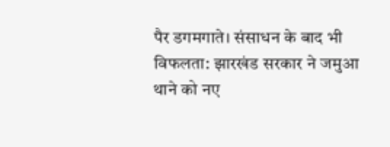पैर डगमगाते। संसाधन के बाद भी विफलता: झारखंड सरकार ने जमुआ थाने को नए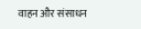वाहन और संसाधन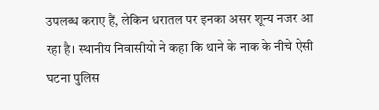उपलब्ध कराए हैं, लेकिन धरातल पर इनका असर शून्य नजर आ रहा है। स्थानीय निवासीयो ने कहा कि थाने के नाक के नीचे ऐसी घटना पुलिस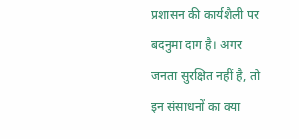प्रशासन की कार्यशैली पर बदनुमा दाग है। अगर जनता सुरक्षित नहीं है, तो इन संसाधनों का क्या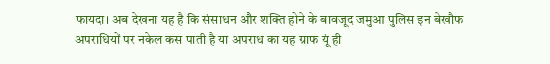फायदा। अब देखना यह है कि संसाधन और शक्ति होने के बावजूद जमुआ पुलिस इन बेखौफ अपराधियों पर नकेल कस पाती है या अपराध का यह ग्राफ यूं ही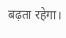बढ़ता रहेगा।